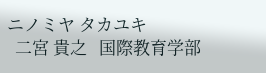ニノミヤ タカユキ
  二宮 貴之   国際教育学部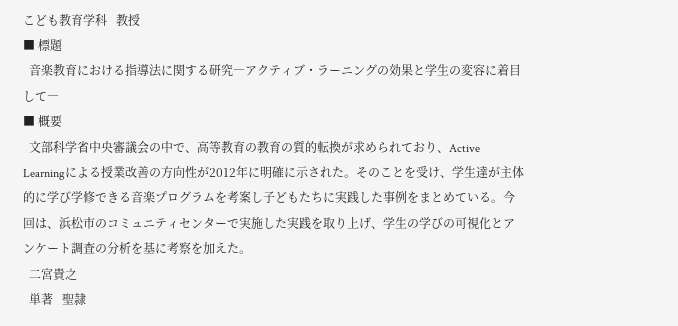こども教育学科   教授
■ 標題
  音楽教育における指導法に関する研究―アクティブ・ラーニングの効果と学生の変容に着目して―
■ 概要
  文部科学省中央審議会の中で、高等教育の教育の質的転換が求められており、Active Learningによる授業改善の方向性が2012年に明確に示された。そのことを受け、学生達が主体的に学び学修できる音楽プログラムを考案し子どもたちに実践した事例をまとめている。今回は、浜松市のコミュニティセンターで実施した実践を取り上げ、学生の学びの可視化とアンケート調査の分析を基に考察を加えた。
  二宮貴之
  単著   聖隷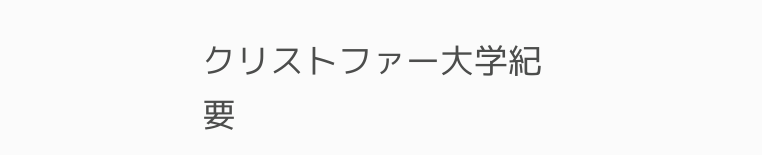クリストファー大学紀要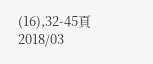(16),32-45頁   2018/03